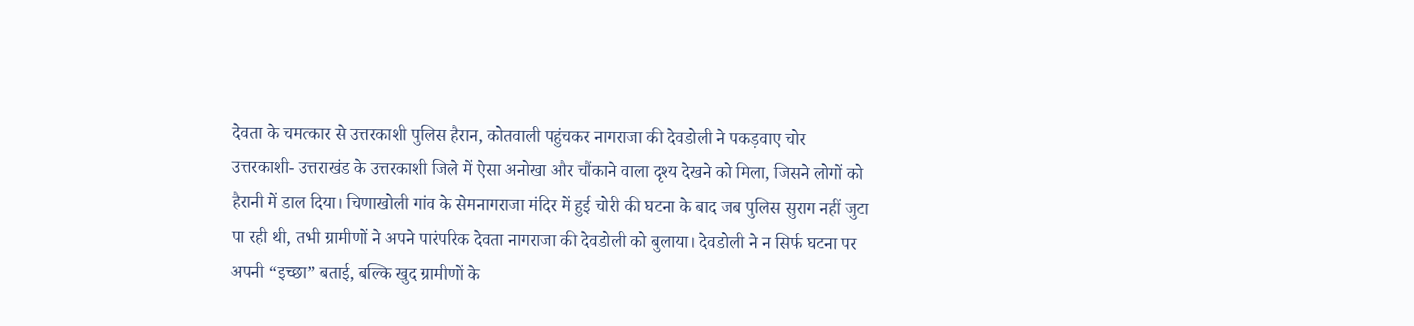देवता के चमत्कार से उत्तरकाशी पुलिस हैरान, कोतवाली पहुंचकर नागराजा की देवडोली ने पकड़वाए चोर
उत्तरकाशी- उत्तराखंड के उत्तरकाशी जिले में ऐसा अनोखा और चौंकाने वाला दृश्य देखने को मिला, जिसने लोगों को हैरानी में डाल दिया। चिणाखोली गांव के सेमनागराजा मंदिर में हुई चोरी की घटना के बाद जब पुलिस सुराग नहीं जुटा पा रही थी, तभी ग्रामीणों ने अपने पारंपरिक देवता नागराजा की देवडोली को बुलाया। देवडोली ने न सिर्फ घटना पर अपनी “इच्छा” बताई, बल्कि खुद ग्रामीणों के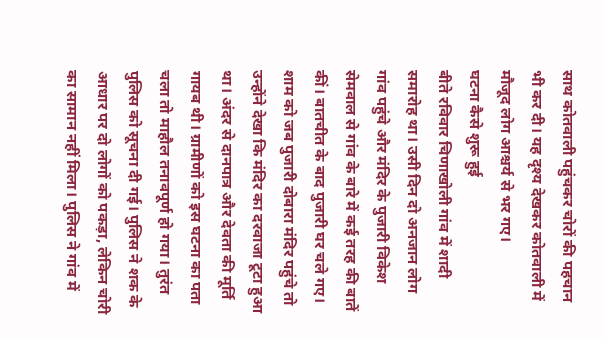साथ कोतवाली पहुंचकर चोरों की पहचान भी कर दी। यह दृश्य देखकर कोतवाली में मौजूद लोग आश्चर्य से भर गए।
घटना कैसे शुरू हुई
बीते रविवार चिणाखोली गांव में शादी समारोह था। उसी दिन दो अनजान लोग गांव पहुंचे और मंदिर के पुजारी विकेश सेमवाल से गांव के बारे में कई तरह की बातें कीं। बातचीत के बाद पुजारी घर चले गए।
शाम को जब पुजारी दोबारा मंदिर पहुंचे तो उन्होंने देखा कि मंदिर का दरवाजा टूटा हुआ था। अंदर से दानपात्र और देवता की मूर्ति गायब थी। ग्रामीणों को इस घटना का पता चला तो माहौल तनावपूर्ण हो गया। तुरंत पुलिस को सूचना दी गई। पुलिस ने शक के आधार पर दो लोगों को पकड़ा, लेकिन चोरी का सामान नहीं मिला। पुलिस ने गांव में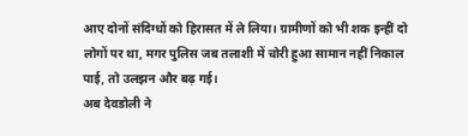आए दोनों संदिग्धों को हिरासत में ले लिया। ग्रामीणों को भी शक इन्हीं दो लोगों पर था, मगर पुलिस जब तलाशी में चोरी हुआ सामान नहीं निकाल पाई, तो उलझन और बढ़ गई।
अब देवडोली ने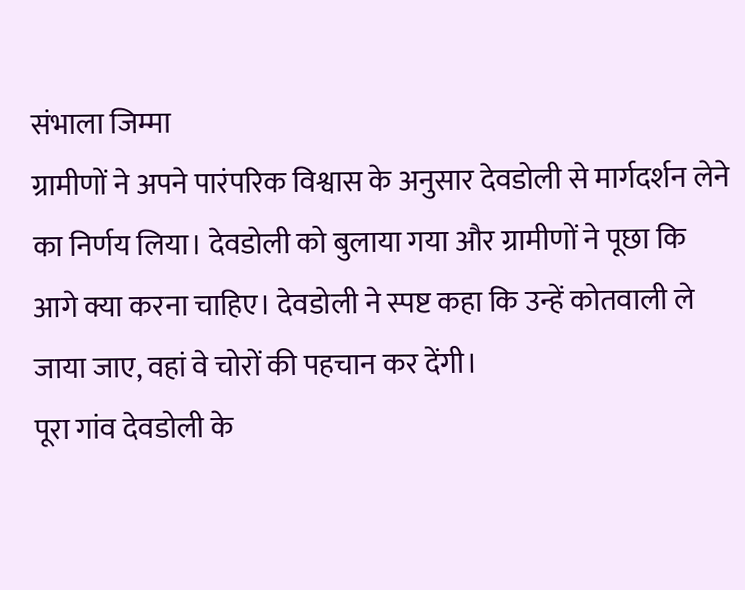संभाला जिम्मा
ग्रामीणों ने अपने पारंपरिक विश्वास के अनुसार देवडोली से मार्गदर्शन लेने का निर्णय लिया। देवडोली को बुलाया गया और ग्रामीणों ने पूछा कि आगे क्या करना चाहिए। देवडोली ने स्पष्ट कहा कि उन्हें कोतवाली ले जाया जाए, वहां वे चोरों की पहचान कर देंगी।
पूरा गांव देवडोली के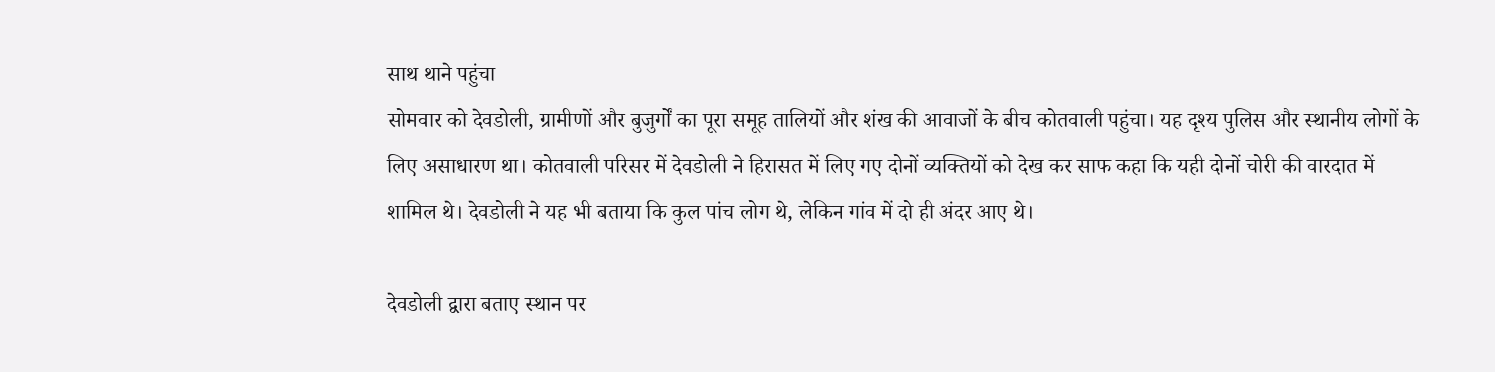साथ थाने पहुंचा
सोमवार को देवडोली, ग्रामीणों और बुजुर्गों का पूरा समूह तालियों और शंख की आवाजों के बीच कोतवाली पहुंचा। यह दृश्य पुलिस और स्थानीय लोगों के लिए असाधारण था। कोतवाली परिसर में देवडोली ने हिरासत में लिए गए दोनों व्यक्तियों को देख कर साफ कहा कि यही दोनों चोरी की वारदात में शामिल थे। देवडोली ने यह भी बताया कि कुल पांच लोग थे, लेकिन गांव में दो ही अंदर आए थे।

देवडोली द्वारा बताए स्थान पर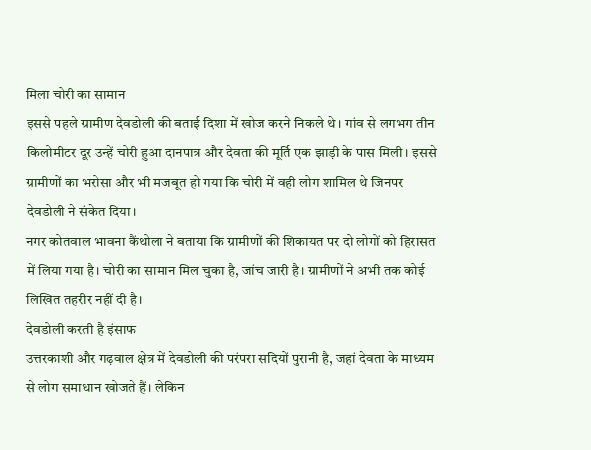मिला चोरी का सामान
इससे पहले ग्रामीण देवडोली की बताई दिशा में खोज करने निकले थे। गांव से लगभग तीन किलोमीटर दूर उन्हें चोरी हुआ दानपात्र और देवता की मूर्ति एक झाड़ी के पास मिली। इससे ग्रामीणों का भरोसा और भी मजबूत हो गया कि चोरी में वही लोग शामिल थे जिनपर देवडोली ने संकेत दिया।
नगर कोतवाल भावना कैंथोला ने बताया कि ग्रामीणों की शिकायत पर दो लोगों को हिरासत में लिया गया है। चोरी का सामान मिल चुका है, जांच जारी है। ग्रामीणों ने अभी तक कोई लिखित तहरीर नहीं दी है।
देवडोली करती है इंसाफ
उत्तरकाशी और गढ़वाल क्षेत्र में देवडोली की परंपरा सदियों पुरानी है, जहां देवता के माध्यम से लोग समाधान खोजते हैं। लेकिन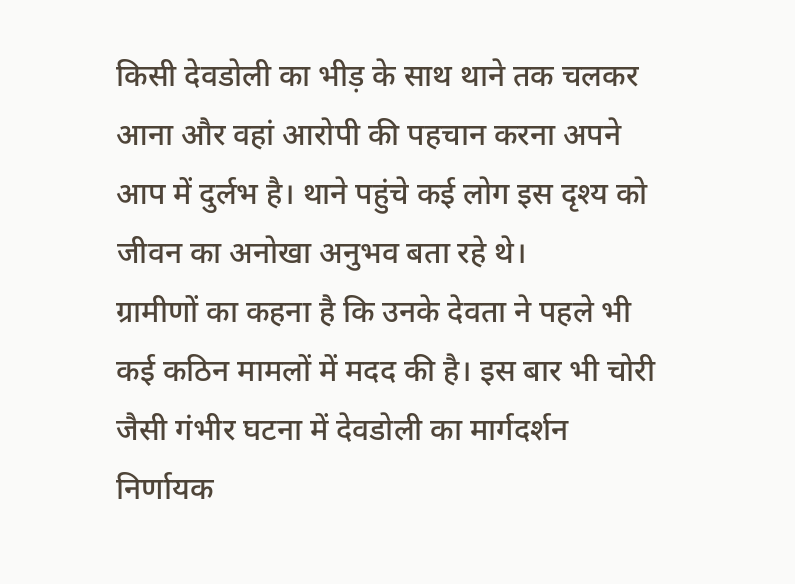किसी देवडोली का भीड़ के साथ थाने तक चलकर आना और वहां आरोपी की पहचान करना अपने आप में दुर्लभ है। थाने पहुंचे कई लोग इस दृश्य को जीवन का अनोखा अनुभव बता रहे थे।
ग्रामीणों का कहना है कि उनके देवता ने पहले भी कई कठिन मामलों में मदद की है। इस बार भी चोरी जैसी गंभीर घटना में देवडोली का मार्गदर्शन निर्णायक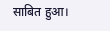साबित हुआ।